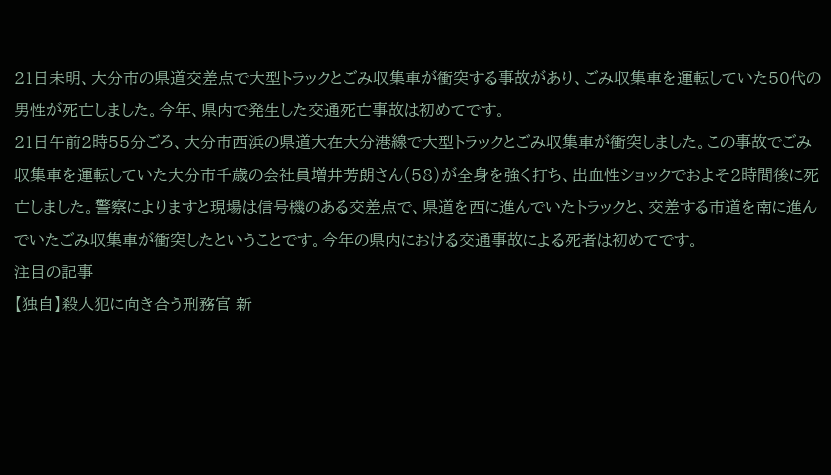21日未明、大分市の県道交差点で大型トラックとごみ収集車が衝突する事故があり、ごみ収集車を運転していた50代の男性が死亡しました。今年、県内で発生した交通死亡事故は初めてです。
21日午前2時55分ごろ、大分市西浜の県道大在大分港線で大型トラックとごみ収集車が衝突しました。この事故でごみ収集車を運転していた大分市千歳の会社員増井芳朗さん(58)が全身を強く打ち、出血性ショックでおよそ2時間後に死亡しました。警察によりますと現場は信号機のある交差点で、県道を西に進んでいたトラックと、交差する市道を南に進んでいたごみ収集車が衝突したということです。今年の県内における交通事故による死者は初めてです。
注目の記事
【独自】殺人犯に向き合う刑務官 新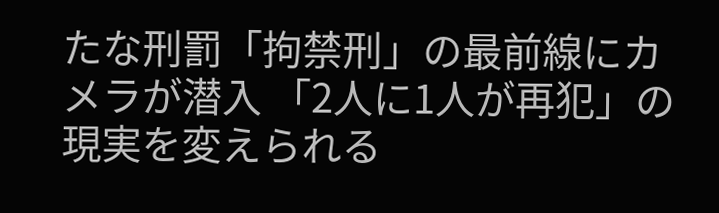たな刑罰「拘禁刑」の最前線にカメラが潜入 「2人に1人が再犯」の現実を変えられる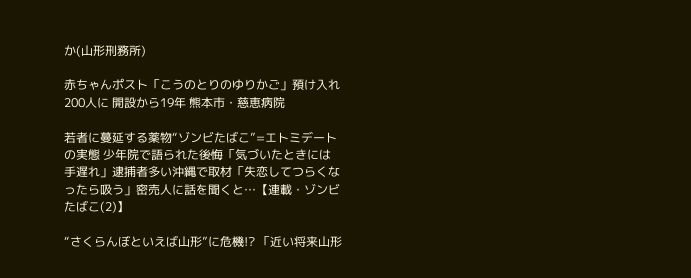か(山形刑務所)

赤ちゃんポスト「こうのとりのゆりかご」預け入れ200人に 開設から19年 熊本市・慈恵病院

若者に蔓延する薬物“ゾンビたばこ”=エトミデートの実態 少年院で語られた後悔「気づいたときには手遅れ」逮捕者多い沖縄で取材「失恋してつらくなったら吸う」密売人に話を聞くと…【連載・ゾンビたばこ(2)】

“さくらんぼといえば山形”に危機!? 「近い将来山形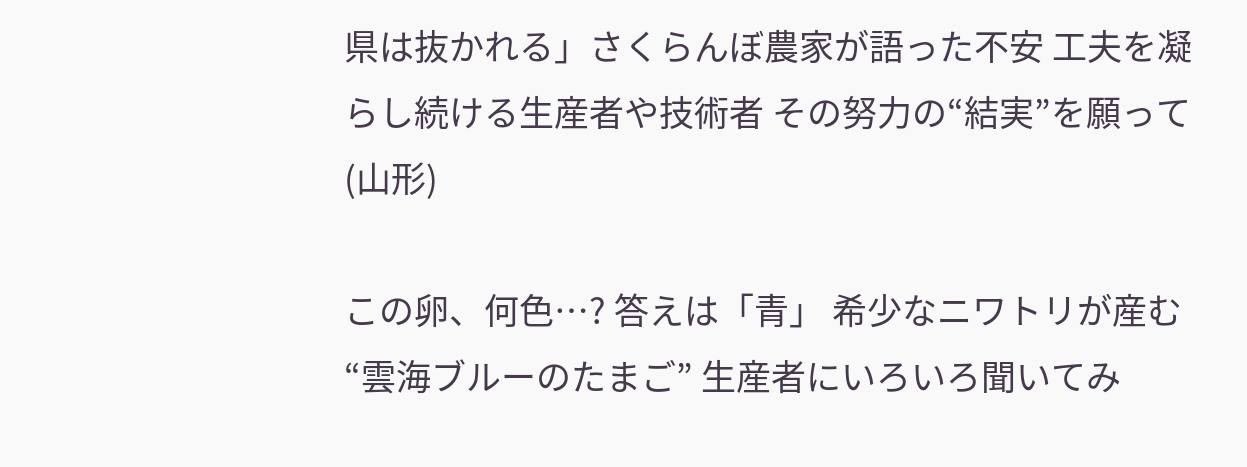県は抜かれる」さくらんぼ農家が語った不安 工夫を凝らし続ける生産者や技術者 その努力の“結実”を願って(山形)

この卵、何色…? 答えは「青」 希少なニワトリが産む“雲海ブルーのたまご” 生産者にいろいろ聞いてみ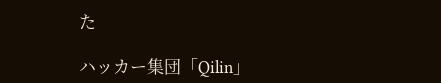た

ハッカー集団「Qilin」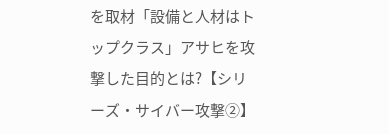を取材「設備と人材はトップクラス」アサヒを攻撃した目的とは?【シリーズ・サイバー攻撃②】